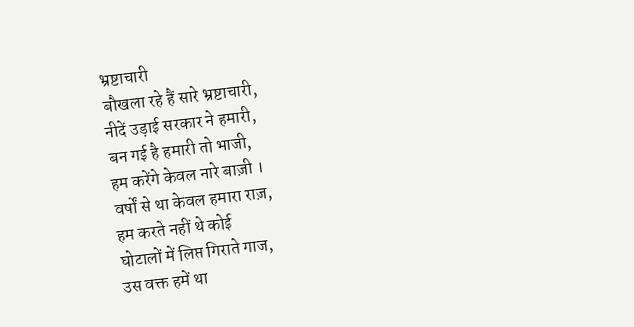भ्रष्टाचारी
बौखला रहे हैं सारे भ्रष्टाचारी,
नीदें उड़ाई सरकार ने हमारी,
बन गई है हमारी तो भाजी,
हम करेंगे केवल नारे बाज़ी ।
वर्षों से था केवल हमारा राज़,
हम करते नहीं थे कोई
घोटालों में लिप्त गिराते गाज,
उस वक्त हमें था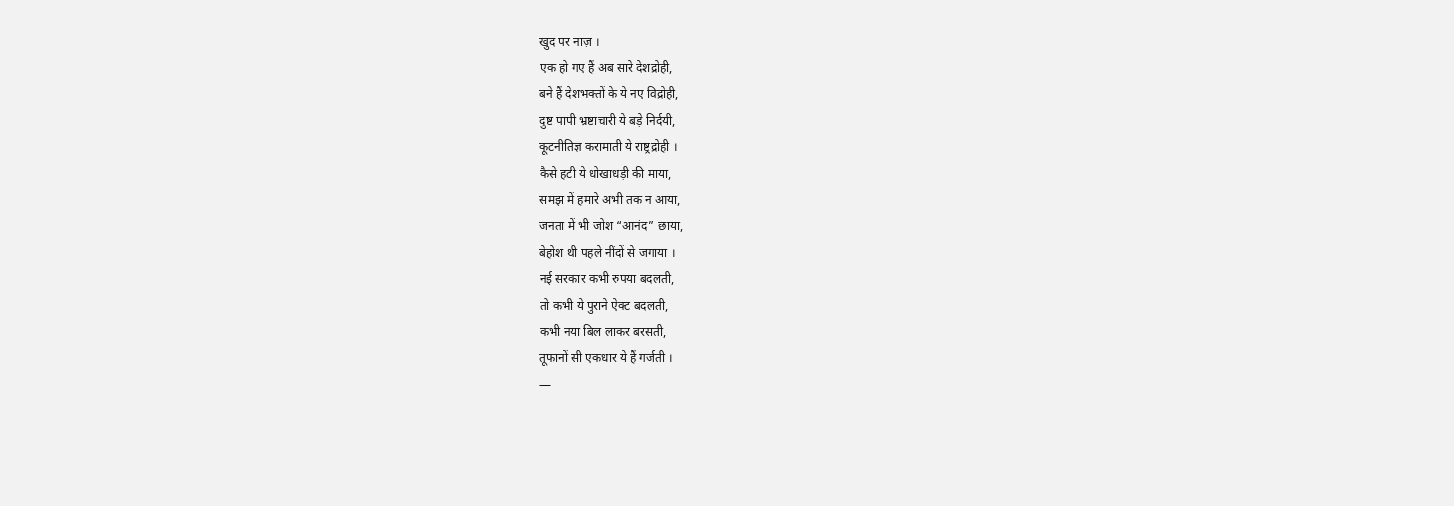खुद पर नाज़ ।
एक हो गए हैं अब सारे देशद्रोही,
बने हैं देशभक्तों के ये नए विद्रोही,
दुष्ट पापी भ्रष्टाचारी ये बड़े निर्दयी,
कूटनीतिज्ञ करामाती ये राष्ट्रद्रोही ।
कैसे हटी ये धोखाधड़ी की माया,
समझ में हमारे अभी तक न आया,
जनता में भी जोश “आनंद” छाया,
बेहोश थी पहले नींदों से जगाया ।
नई सरकार कभी रुपया बदलती,
तो कभी ये पुराने ऐक्ट बदलती,
कभी नया बिल लाकर बरसती,
तूफानों सी एकधार ये हैं गर्जती ।
—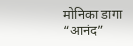मोनिका डागा “आनंद”